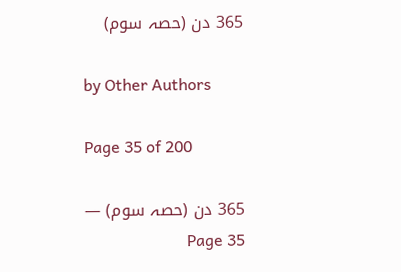365 دن (حصہ سوم)

by Other Authors

Page 35 of 200

365 دن (حصہ سوم) — Page 35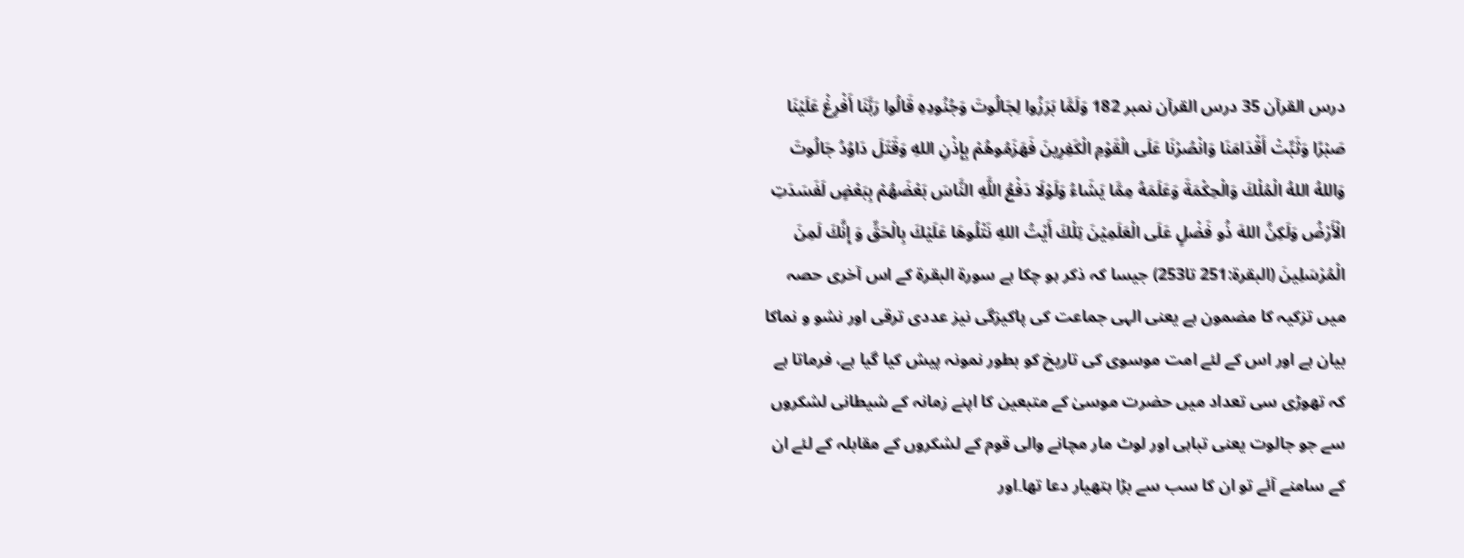درس القرآن 35 درس القرآن نمبر 182 وَلَمَّا بَرَزُوا لِجَالُوتَ وَجُنُودِهِ قَالُوا رَبَّنَا أَفْرِغْ عَلَيْنَا صَبْرًا وَثَبِّتْ أَقْدَامَنَا وَانْصُرْنَا عَلَى الْقَوْمِ الْكَفِرِينَ فَهَزَمُوهُمْ بِإِذْنِ اللهِ وَقَتَلَ دَاوُدُ جَالُوتَ وَاللهُ اللهُ الْمُلْكَ وَالْحِكْمَةَ وَعَلَمَهُ مِمَّا يَشَاءُ وَلَوْلَا دَفْعُ اللَّهِ النَّاسَ بَعْضَهُمْ بِبَعْضٍ لَفَسَدَتِ الْأَرْضُ وَلَكِنَّ اللهَ ذُو فَضْلٍ عَلَى الْعَلَمِيْنَ تِلْكَ أَيْتُ اللهِ نَتْلُوهَا عَلَيْكَ بِالْحَقِّ وَ إِنَّكَ لَمِنَ الْمُرْسَلِينَ (البقرة:251 تا253) جیسا کہ ذکر ہو چکا ہے سورۃ البقرۃ کے اس آخری حصہ میں تزکیہ کا مضمون ہے یعنی الہی جماعت کی پاکیزگی نیز عددی ترقی اور نشو و نماکا بیان ہے اور اس کے لئے امت موسوی کی تاریخ کو بطور نمونہ پیش کیا گیا ہے، فرماتا ہے کہ تھوڑی سی تعداد میں حضرت موسیٰ کے متبعین کا اپنے زمانہ کے شیطانی لشکروں سے جو جالوت یعنی تباہی اور لوٹ مار مچانے والی قوم کے لشکروں کے مقابلہ کے لئے ان کے سامنے آئے تو ان کا سب سے بڑا ہتھیار دعا تھا۔اور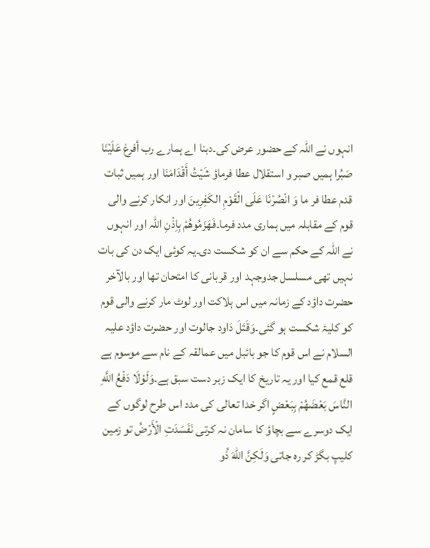انہوں نے اللہ کے حضور عرض کی۔دبنا اے ہمارے رب أفرغ عَلَيْنَا صَبُرا ہمیں صبر و استقلال عطا فرماؤ شَيْتُ أَقْدَامَنَا اور ہمیں ثبات قدم عطا فر ما وَ انْصُرْنَا عَلَى الْقَوْمِ الكَفِرِينَ اور انکار کرنے والی قوم کے مقابلہ میں ہماری مدد فرما۔فَهَزَمُوهُمْ بِاِذْنِ اللہ اور انہوں نے اللہ کے حکم سے ان کو شکست دی۔یہ کوئی ایک دن کی بات نہیں تھی مسلسل جدوجہد اور قربانی کا امتحان تھا اور بالآخر حضرت داؤد کے زمانہ میں اس ہلاکت اور لوٹ مار کرنے والی قوم کو کلیۂ شکست ہو گئی۔وَقَتَلَ دَاود جالوت اور حضرت داؤد علیہ السلام نے اس قوم کا جو بائبل میں عمالقہ کے نام سے موسوم ہے قلع قمع کیا اور یہ تاریخ کا ایک زبر دست سبق ہے۔وَلَوْلَا دَفْعُ اللَّهِ النَّاسَ بَعْضَهُمْ بِبَعْضٍ اگر خدا تعالی کی مدد اس طرح لوگوں کے ایک دوسرے سے بچاؤ کا سامان نہ کرتی نَفَسَدَتِ الْأَرْضُ تو زمین کلیپ بگڑ کر رہ جاتی وَلَكِنَّ اللهَ ذُو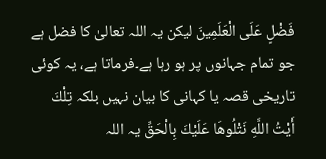فَضْلٍ عَلَى الْعَلَمِینَ لیکن یہ اللہ تعالیٰ کا فضل ہے جو تمام جہانوں پر ہو رہا ہے۔فرماتا ہے، یہ کوئی تاریخی قصہ یا کہانی کا بیان نہیں بلکہ تِلْكَ أَيْتُ اللَّهِ نَتْلُوهَا عَلَيْكَ بِالْحَقِّ یہ اللہ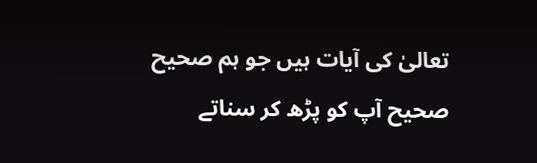تعالیٰ کی آیات ہیں جو ہم صحیح صحیح آپ کو پڑھ کر سناتے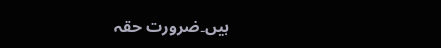ہیں۔ضرورت حقہ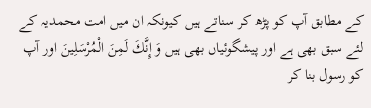کے مطابق آپ کو پڑھ کر سناتے ہیں کیونکہ ان میں امت محمدیہ کے لئے سبق بھی ہے اور پیشگوئیاں بھی ہیں وَ إِنَّكَ لَمِنَ الْمُرْسَلِينَ اور آپ کو رسول بنا کر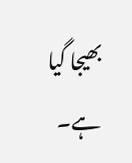بھیجا گیا ہے۔